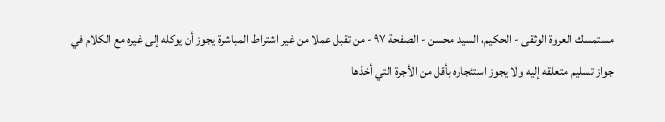مستمسك العروة الوثقى - الحكيم، السيد محسن - الصفحة ٩٧ - من تقبل عملا من غير اشتراط المباشرة يجوز أن يوكله إلى غيره مع الكلام في جواز تسليم متعلقه إليه ولا يجوز استئجاره بأقل من الأجرة التي أخذها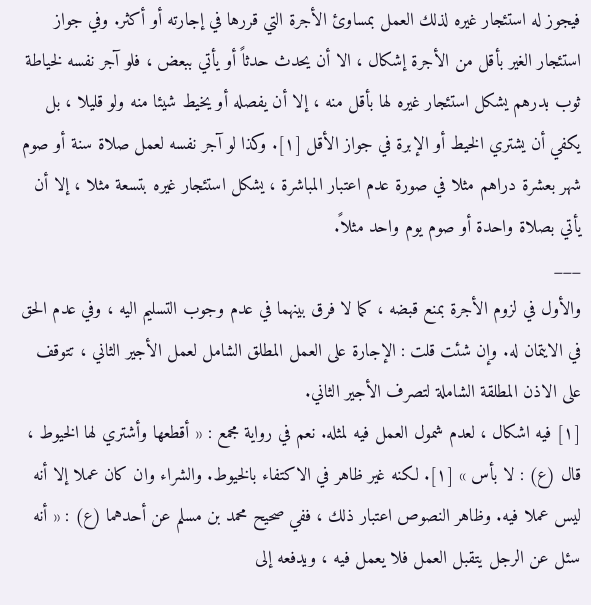فيجوز له استئجار غيره لذلك العمل بمساوئ الأجرة التي قررها في إجارته أو أكثر. وفي جواز استئجار الغير بأقل من الأجرة إشكال ، الا أن يحدث حدثاً أو يأتي ببعض ، فلو آجر نفسه لخياطة ثوب بدرهم يشكل استئجار غيره لها بأقل منه ، إلا أن يفصله أو يخيط شيئا منه ولو قليلا ، بل يكفي أن يشتري الخيط أو الإبرة في جواز الأقل [١]. وكذا لو آجر نفسه لعمل صلاة سنة أو صوم شهر بعشرة دراهم مثلا في صورة عدم اعتبار المباشرة ، يشكل استئجار غيره بتسعة مثلا ، إلا أن يأتي بصلاة واحدة أو صوم يوم واحد مثلاً.
___
والأول في لزوم الأجرة بمنع قبضه ، كما لا فرق بينهما في عدم وجوب التسليم اليه ، وفي عدم الحق في الايتمان له. وإن شئت قلت : الإجارة على العمل المطلق الشامل لعمل الأجير الثاني ، تتوقف على الاذن المطلقة الشاملة لتصرف الأجير الثاني.
[١] فيه اشكال ، لعدم شمول العمل فيه لمثله. نعم في رواية مجمع : « أقطعها وأشتري لها الخيوط ، قال (ع) : لا بأس » [١]. لكنه غير ظاهر في الاكتفاء بالخيوط. والشراء وان كان عملا إلا أنه ليس عملا فيه. وظاهر النصوص اعتبار ذلك ، ففي صحيح محمد بن مسلم عن أحدهما (ع) : « أنه سئل عن الرجل يتقبل العمل فلا يعمل فيه ، ويدفعه إلى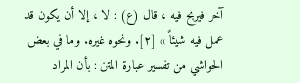آخر فيربح فيه ، قال (ع) : لا ، إلا أن يكون قد عمل فيه شيئاً » [٢]. ونحوه غيره. وما في بعض الحواشي من تفسير عبارة المتن : بأن المراد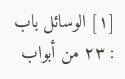[١] الوسائل باب : ٢٣ من أبواب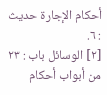أحكام الإجارة حديث : ٦.
[٢] الوسائل باب : ٢٣ من أبواب أحكام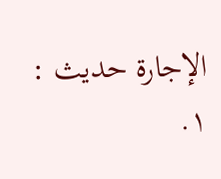الإجارة حديث : ١.